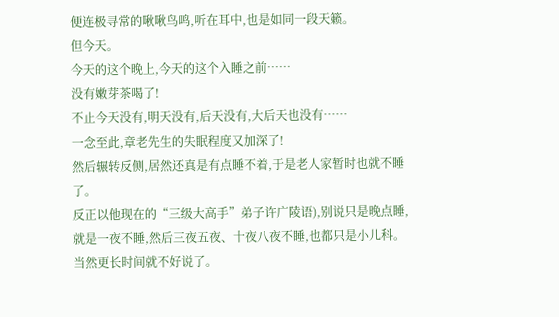便连极寻常的啾啾鸟鸣,听在耳中,也是如同一段天籁。
但今天。
今天的这个晚上,今天的这个入睡之前……
没有嫩芽茶喝了!
不止今天没有,明天没有,后天没有,大后天也没有……
一念至此,章老先生的失眠程度又加深了!
然后辗转反侧,居然还真是有点睡不着,于是老人家暂时也就不睡了。
反正以他现在的“三级大高手”弟子许广陵语),别说只是晚点睡,就是一夜不睡,然后三夜五夜、十夜八夜不睡,也都只是小儿科。
当然更长时间就不好说了。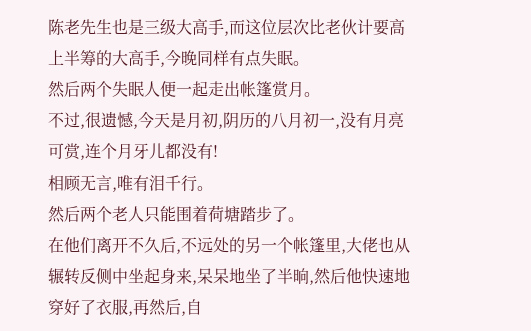陈老先生也是三级大高手,而这位层次比老伙计要高上半筹的大高手,今晚同样有点失眠。
然后两个失眠人便一起走出帐篷赏月。
不过,很遗憾,今天是月初,阴历的八月初一,没有月亮可赏,连个月牙儿都没有!
相顾无言,唯有泪千行。
然后两个老人只能围着荷塘踏步了。
在他们离开不久后,不远处的另一个帐篷里,大佬也从辗转反侧中坐起身来,呆呆地坐了半晌,然后他快速地穿好了衣服,再然后,自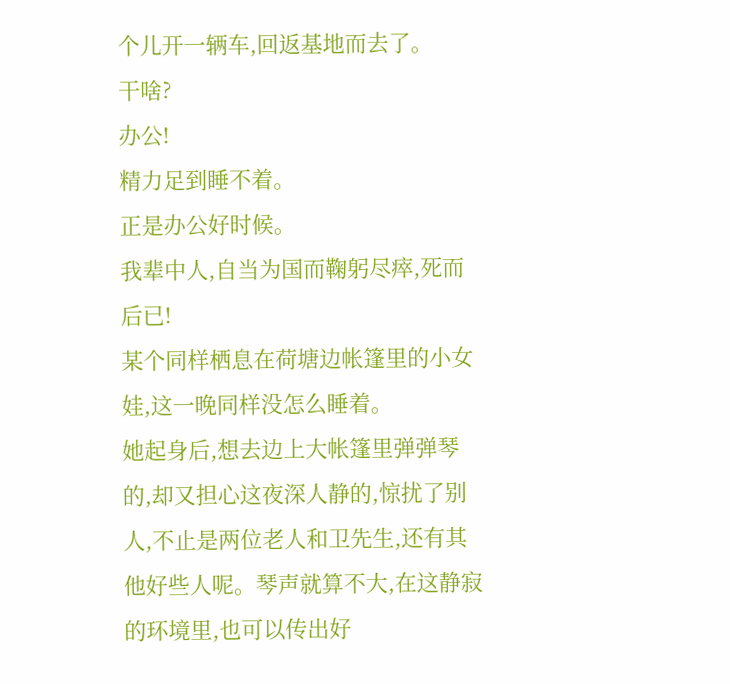个儿开一辆车,回返基地而去了。
干啥?
办公!
精力足到睡不着。
正是办公好时候。
我辈中人,自当为国而鞠躬尽瘁,死而后已!
某个同样栖息在荷塘边帐篷里的小女娃,这一晚同样没怎么睡着。
她起身后,想去边上大帐篷里弹弹琴的,却又担心这夜深人静的,惊扰了别人,不止是两位老人和卫先生,还有其他好些人呢。琴声就算不大,在这静寂的环境里,也可以传出好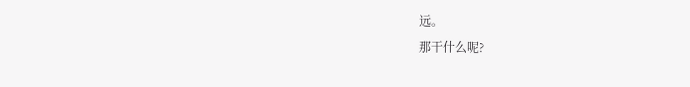远。
那干什么呢?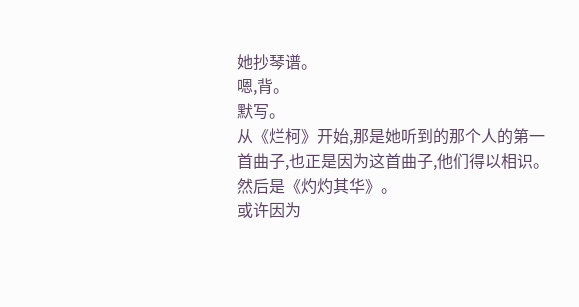她抄琴谱。
嗯,背。
默写。
从《烂柯》开始,那是她听到的那个人的第一首曲子,也正是因为这首曲子,他们得以相识。
然后是《灼灼其华》。
或许因为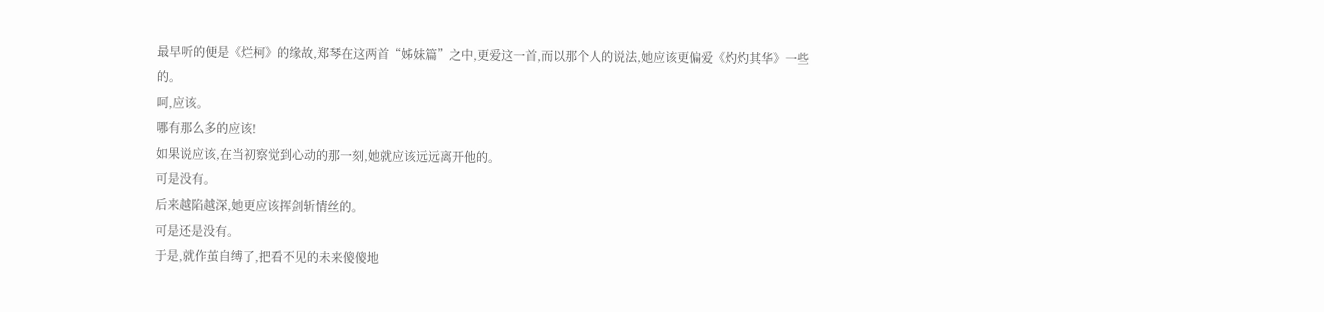最早听的便是《烂柯》的缘故,郑琴在这两首“姊妹篇”之中,更爱这一首,而以那个人的说法,她应该更偏爱《灼灼其华》一些的。
呵,应该。
哪有那么多的应该!
如果说应该,在当初察觉到心动的那一刻,她就应该远远离开他的。
可是没有。
后来越陷越深,她更应该挥剑斩情丝的。
可是还是没有。
于是,就作茧自缚了,把看不见的未来傻傻地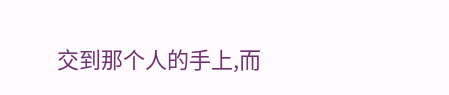交到那个人的手上,而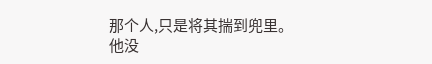那个人,只是将其揣到兜里。
他没